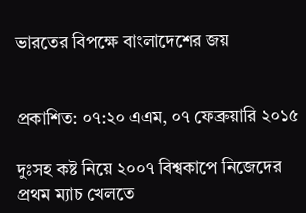ভারতের বিপক্ষে বাংলাদেশের জয়


প্রকাশিত: ০৭:২০ এএম, ০৭ ফেব্রুয়ারি ২০১৫

দুঃসহ কষ্ট নিয়ে ২০০৭ বিশ্বকাপে নিজেদের প্রথম ম্যাচ খেলতে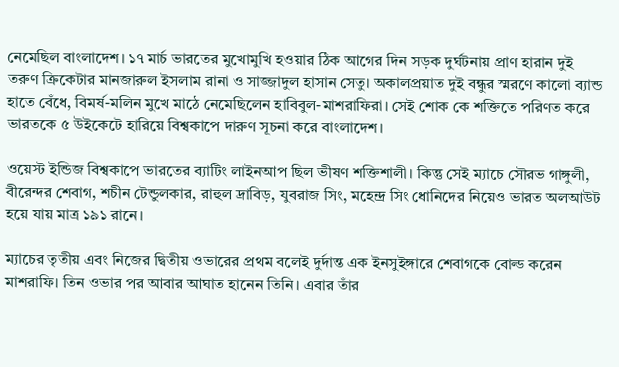নেমেছিল বাংলাদেশ। ১৭ মার্চ ভারতের মুখোমুখি হওয়ার ঠিক আগের দিন সড়ক দুর্ঘটনায় প্রাণ হারান দুই তরুণ ক্রিকেটার মানজারুল ইসলাম রানা ও সাজ্জাদুল হাসান সেতু। অকালপ্রয়াত দুই বন্ধুর স্মরণে কালো ব্যান্ড হাতে বেঁধে, বিমর্ষ-মলিন মুখে মাঠে নেমেছিলেন হাবিবুল-মাশরাফিরা। সেই শোক কে শক্তিতে পরিণত করে ভারতকে ৫ উইকেটে হারিয়ে বিশ্বকাপে দারুণ সূচনা করে বাংলাদেশ।

ওয়েস্ট ইন্ডিজ বিশ্বকাপে ভারতের ব্যাটিং লাইনআপ ছিল ভীষণ শক্তিশালী। কিন্তু সেই ম্যাচে সৌরভ গাঙ্গুলী, বীরেন্দর শেবাগ, শচীন টেন্ডুলকার, রাহুল দ্রাবিড়, যুবরাজ সিং, মহেন্দ্র সিং ধোনিদের নিয়েও ভারত অলআউট হয়ে যায় মাত্র ১৯১ রানে।

ম্যাচের তৃতীয় এবং নিজের দ্বিতীয় ওভারের প্রথম বলেই দুর্দান্ত এক ইনসুইঙ্গারে শেবাগকে বোল্ড করেন মাশরাফি। তিন ওভার পর আবার আঘাত হানেন তিনি। এবার তাঁর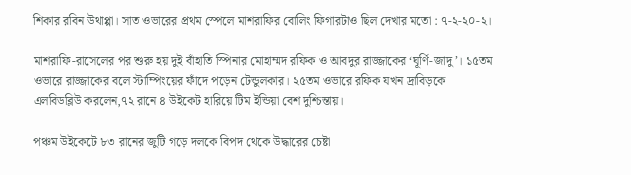শিকার রবিন উথাপ্পা। সাত ওভারের প্রথম স্পেলে মাশরাফির বোলিং ফিগারটাও ছিল দেখার মতো : ৭-২-২০-২।

মাশরাফি-রাসেলের পর শুরু হয় দুই বাঁহাতি স্পিনার মোহাম্মদ রফিক ও আবদুর রাজ্জাকের ‘ঘূর্ণি-জাদু’। ১৫তম ওভারে রাজ্জাকের বলে স্টাম্পিংয়ের ফাঁদে পড়েন টেন্ডুলকার। ২৫তম ওভারে রফিক যখন দ্রাবিড়কে এলবিডব্লিউ করলেন,৭২ রানে ৪ উইকেট হারিয়ে টিম ইন্ডিয়া বেশ দুশ্চিন্তায়।

পঞ্চম উইকেটে ৮৩ রানের জুটি গড়ে দলকে বিপদ থেকে উদ্ধারের চেষ্টা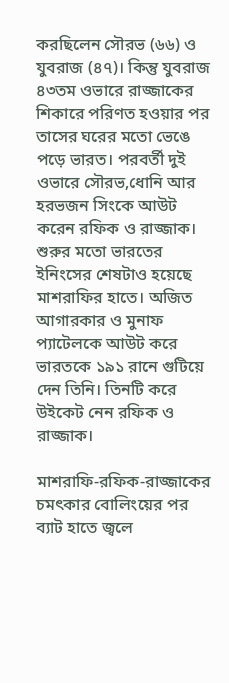করছিলেন সৌরভ (৬৬) ও যুবরাজ (৪৭)। কিন্তু যুবরাজ ৪৩তম ওভারে রাজ্জাকের শিকারে পরিণত হওয়ার পর তাসের ঘরের মতো ভেঙে পড়ে ভারত। পরবর্তী দুই ওভারে সৌরভ,ধোনি আর হরভজন সিংকে আউট করেন রফিক ও রাজ্জাক। শুরুর মতো ভারতের ইনিংসের শেষটাও হয়েছে মাশরাফির হাতে। অজিত আগারকার ও মুনাফ প্যাটেলকে আউট করে ভারতকে ১৯১ রানে গুটিয়ে দেন তিনি। তিনটি করে উইকেট নেন রফিক ও রাজ্জাক।

মাশরাফি-রফিক-রাজ্জাকের চমৎকার বোলিংয়ের পর ব্যাট হাতে জ্বলে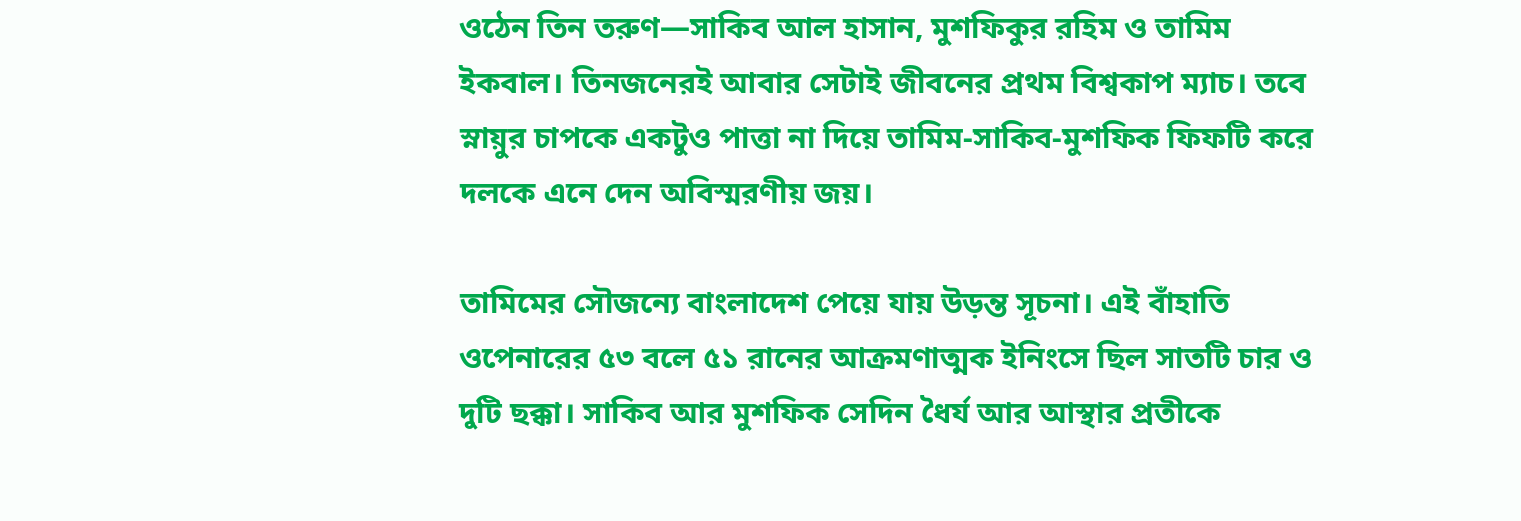ওঠেন তিন তরুণ—সাকিব আল হাসান, মুশফিকুর রহিম ও তামিম ইকবাল। তিনজনেরই আবার সেটাই জীবনের প্রথম বিশ্বকাপ ম্যাচ। তবে স্নায়ুর চাপকে একটুও পাত্তা না দিয়ে তামিম-সাকিব-মুশফিক ফিফটি করে দলকে এনে দেন অবিস্মরণীয় জয়।

তামিমের সৌজন্যে বাংলাদেশ পেয়ে যায় উড়ন্ত সূচনা। এই বাঁহাতি ওপেনারের ৫৩ বলে ৫১ রানের আক্রমণাত্মক ইনিংসে ছিল সাতটি চার ও দুটি ছক্কা। সাকিব আর মুশফিক সেদিন ধৈর্য আর আস্থার প্রতীকে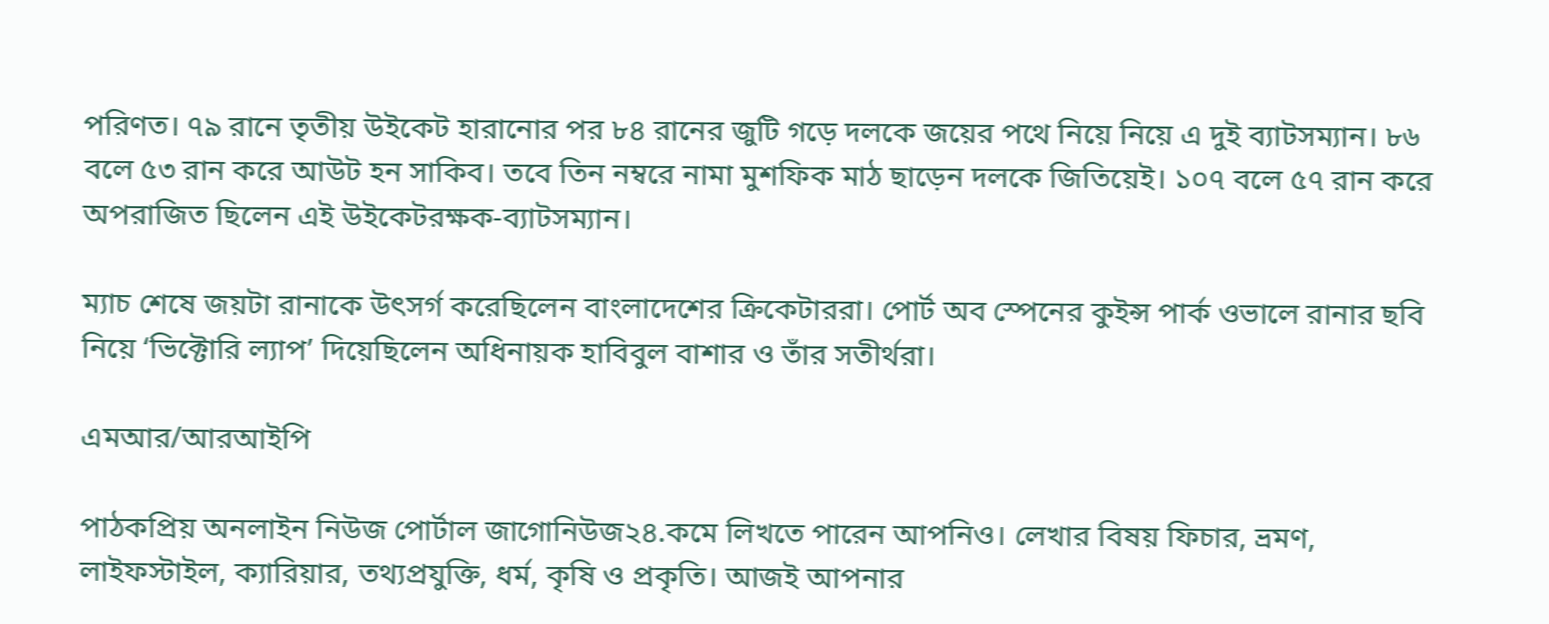পরিণত। ৭৯ রানে তৃতীয় উইকেট হারানোর পর ৮৪ রানের জুটি গড়ে দলকে জয়ের পথে নিয়ে নিয়ে এ দুই ব্যাটসম্যান। ৮৬ বলে ৫৩ রান করে আউট হন সাকিব। তবে তিন নম্বরে নামা মুশফিক মাঠ ছাড়েন দলকে জিতিয়েই। ১০৭ বলে ৫৭ রান করে অপরাজিত ছিলেন এই উইকেটরক্ষক-ব্যাটসম্যান।

ম্যাচ শেষে জয়টা রানাকে উৎসর্গ করেছিলেন বাংলাদেশের ক্রিকেটাররা। পোর্ট অব স্পেনের কুইন্স পার্ক ওভালে রানার ছবি নিয়ে ‘ভিক্টোরি ল্যাপ’ দিয়েছিলেন অধিনায়ক হাবিবুল বাশার ও তাঁর সতীর্থরা।

এমআর/আরআইপি

পাঠকপ্রিয় অনলাইন নিউজ পোর্টাল জাগোনিউজ২৪.কমে লিখতে পারেন আপনিও। লেখার বিষয় ফিচার, ভ্রমণ, লাইফস্টাইল, ক্যারিয়ার, তথ্যপ্রযুক্তি, ধর্ম, কৃষি ও প্রকৃতি। আজই আপনার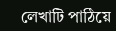লেখাটি পাঠিয়ে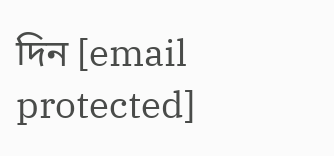দিন [email protected]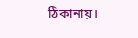ঠিকানায়।